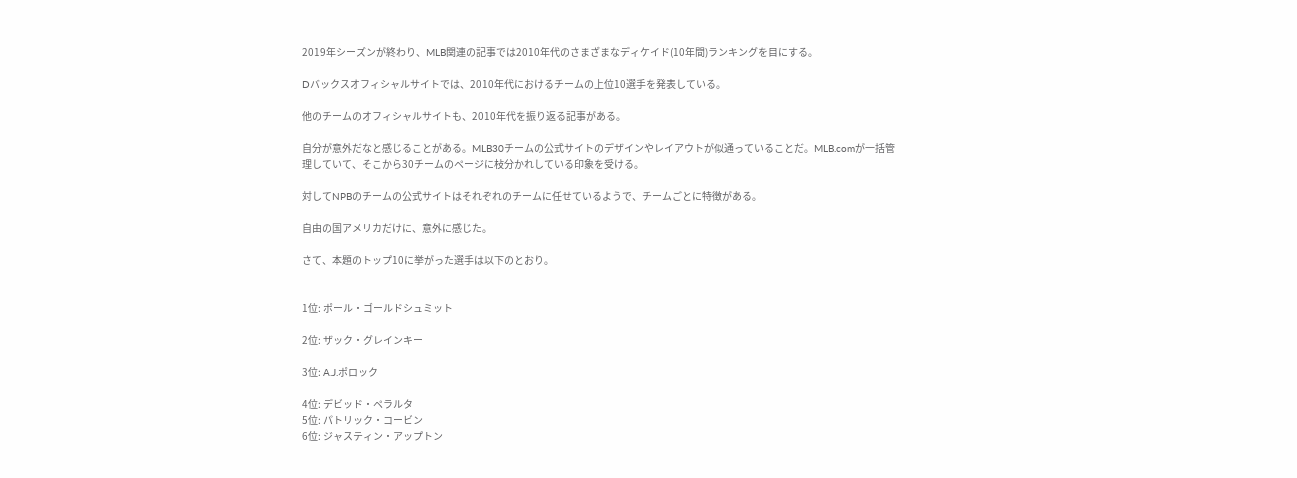2019年シーズンが終わり、MLB関連の記事では2010年代のさまざまなディケイド(10年間)ランキングを目にする。

Dバックスオフィシャルサイトでは、2010年代におけるチームの上位10選手を発表している。

他のチームのオフィシャルサイトも、2010年代を振り返る記事がある。

自分が意外だなと感じることがある。MLB30チームの公式サイトのデザインやレイアウトが似通っていることだ。MLB.comが一括管理していて、そこから30チームのページに枝分かれしている印象を受ける。

対してNPBのチームの公式サイトはそれぞれのチームに任せているようで、チームごとに特徴がある。

自由の国アメリカだけに、意外に感じた。

さて、本題のトップ10に挙がった選手は以下のとおり。


1位: ポール・ゴールドシュミット

2位: ザック・グレインキー

3位: A.J.ポロック

4位: デビッド・ペラルタ
5位: パトリック・コービン
6位: ジャスティン・アップトン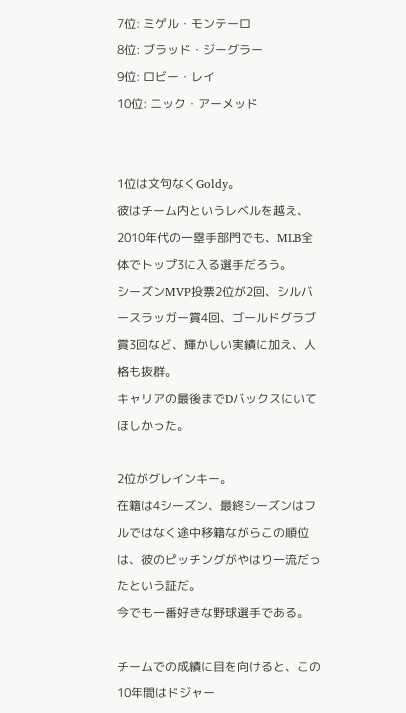7位: ミゲル・モンテーロ
8位: ブラッド・ジーグラー
9位: ロビー・レイ
10位: ニック・アーメッド


1位は文句なくGoldy。
彼はチーム内というレベルを越え、2010年代の一塁手部門でも、MLB全体でトップ3に入る選手だろう。
シーズンMVP投票2位が2回、シルバースラッガー賞4回、ゴールドグラブ賞3回など、輝かしい実績に加え、人格も抜群。
キャリアの最後までDバックスにいてほしかった。

2位がグレインキー。
在籍は4シーズン、最終シーズンはフルではなく途中移籍ながらこの順位は、彼のピッチングがやはり一流だったという証だ。
今でも一番好きな野球選手である。

チームでの成績に目を向けると、この10年間はドジャー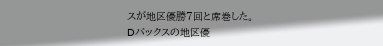スが地区優勝7回と席巻した。
Dバックスの地区優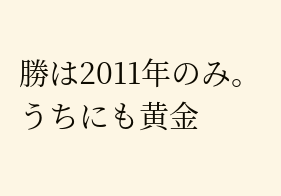勝は2011年のみ。
うちにも黄金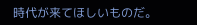時代が来てほしいものだ。